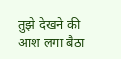तुझे देखने की आश लगा बैठा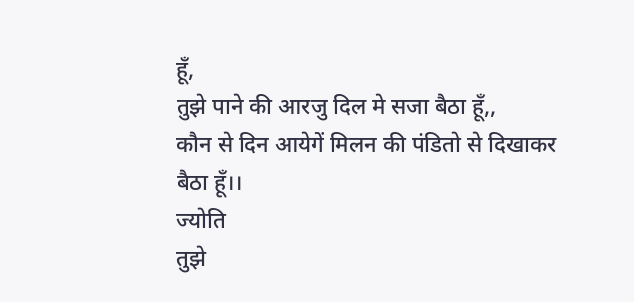हूँ,
तुझे पाने की आरजु दिल मे सजा बैठा हूँ,,
कौन से दिन आयेगें मिलन की पंडितो से दिखाकर बैठा हूँ।।
ज्योति
तुझे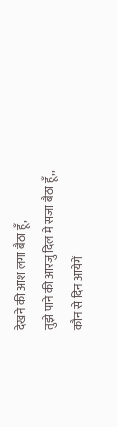देखने की आश लगा बैठा हूँ,
तुझे पाने की आरजु दिल मे सजा बैठा हूँ,,
कौन से दिन आयेगें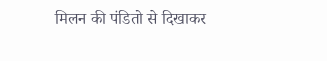मिलन की पंडितो से दिखाकर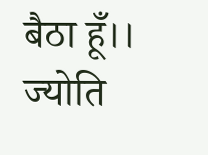बैठा हूँ।।
ज्योति